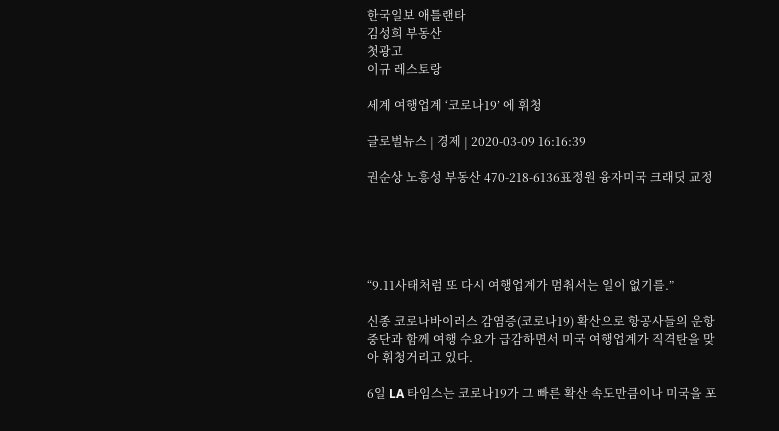한국일보 애틀랜타
김성희 부동산
첫광고
이규 레스토랑

세계 여행업계 ‘코로나19’ 에 휘청

글로벌뉴스 | 경제 | 2020-03-09 16:16:39

권순상 노흥성 부동산 470-218-6136표정원 융자미국 크래딧 교정





“9.11사태처럼 또 다시 여행업계가 멈춰서는 일이 없기를.”

신종 코로나바이러스 감염증(코로나19) 확산으로 항공사들의 운항 중단과 함께 여행 수요가 급감하면서 미국 여행업계가 직격탄을 맞아 휘청거리고 있다.

6일 LA 타임스는 코로나19가 그 빠른 확산 속도만큼이나 미국을 포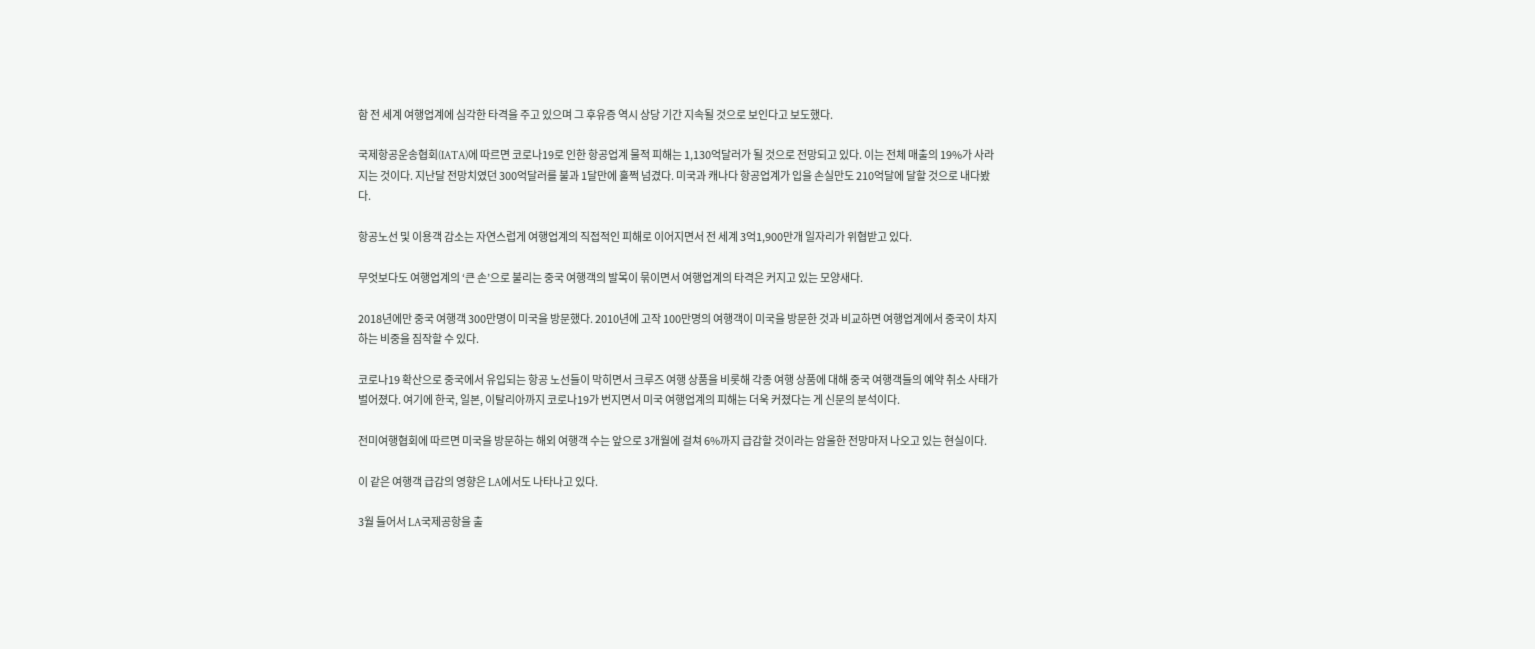함 전 세계 여행업계에 심각한 타격을 주고 있으며 그 후유증 역시 상당 기간 지속될 것으로 보인다고 보도했다.

국제항공운송협회(IATA)에 따르면 코로나19로 인한 항공업계 물적 피해는 1,130억달러가 될 것으로 전망되고 있다. 이는 전체 매출의 19%가 사라지는 것이다. 지난달 전망치였던 300억달러를 불과 1달만에 훌쩍 넘겼다. 미국과 캐나다 항공업계가 입을 손실만도 210억달에 달할 것으로 내다봤다.

항공노선 및 이용객 감소는 자연스럽게 여행업계의 직접적인 피해로 이어지면서 전 세계 3억1,900만개 일자리가 위협받고 있다.

무엇보다도 여행업계의 ‘큰 손’으로 불리는 중국 여행객의 발목이 묶이면서 여행업계의 타격은 커지고 있는 모양새다.

2018년에만 중국 여행객 300만명이 미국을 방문했다. 2010년에 고작 100만명의 여행객이 미국을 방문한 것과 비교하면 여행업계에서 중국이 차지하는 비중을 짐작할 수 있다.

코로나19 확산으로 중국에서 유입되는 항공 노선들이 막히면서 크루즈 여행 상품을 비롯해 각종 여행 상품에 대해 중국 여행객들의 예약 취소 사태가 벌어졌다. 여기에 한국, 일본, 이탈리아까지 코로나19가 번지면서 미국 여행업계의 피해는 더욱 커졌다는 게 신문의 분석이다.

전미여행협회에 따르면 미국을 방문하는 해외 여행객 수는 앞으로 3개월에 걸쳐 6%까지 급감할 것이라는 암울한 전망마저 나오고 있는 현실이다.

이 같은 여행객 급감의 영향은 LA에서도 나타나고 있다.

3월 들어서 LA국제공항을 출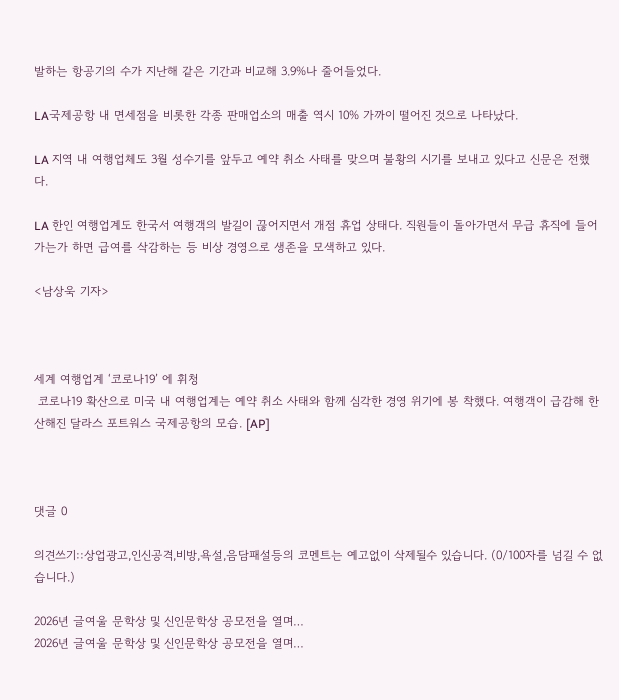발하는 항공기의 수가 지난해 같은 기간과 비교해 3.9%나 줄어들었다.

LA국제공항 내 면세점을 비롯한 각종 판매업소의 매출 역시 10% 가까이 떨어진 것으로 나타났다.

LA 지역 내 여행업체도 3월 성수기를 앞두고 예약 취소 사태를 맞으며 불황의 시기를 보내고 있다고 신문은 전했다.

LA 한인 여행업계도 한국서 여행객의 발길이 끊어지면서 개점 휴업 상태다. 직원들이 돌아가면서 무급 휴직에 들어가는가 하면 급여를 삭감하는 등 비상 경영으로 생존을 모색하고 있다.

<남상욱 기자>



세계 여행업계 ‘코로나19’ 에 휘청
 코로나19 확산으로 미국 내 여행업계는 예약 취소 사태와 함께 심각한 경영 위기에 봉 착했다. 여행객이 급감해 한산해진 달라스 포트워스 국제공항의 모습. [AP]



댓글 0

의견쓰기::상업광고,인신공격,비방,욕설,음담패설등의 코멘트는 예고없이 삭제될수 있습니다. (0/100자를 넘길 수 없습니다.)

2026년 글여울 문학상 및 신인문학상 공모전을 열며…
2026년 글여울 문학상 및 신인문학상 공모전을 열며…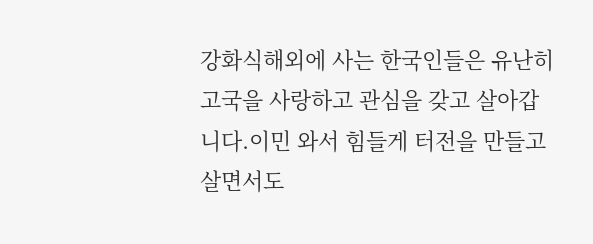강화식해외에 사는 한국인들은 유난히 고국을 사랑하고 관심을 갖고 살아갑니다.이민 와서 힘들게 터전을 만들고 살면서도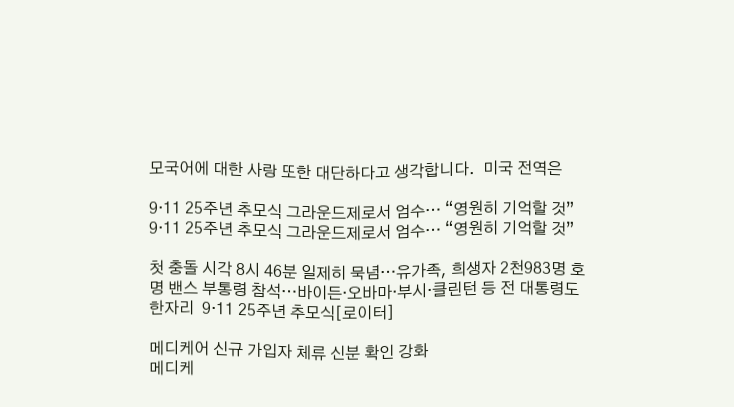모국어에 대한 사랑 또한 대단하다고 생각합니다.  미국 전역은

9·11 25주년 추모식 그라운드제로서 엄수… “영원히 기억할 것”
9·11 25주년 추모식 그라운드제로서 엄수… “영원히 기억할 것”

첫 충돌 시각 8시 46분 일제히 묵념…유가족, 희생자 2천983명 호명 밴스 부통령 참석…바이든·오바마·부시·클린턴 등 전 대통령도 한자리  9·11 25주년 추모식[로이터]

메디케어 신규 가입자 체류 신분 확인 강화
메디케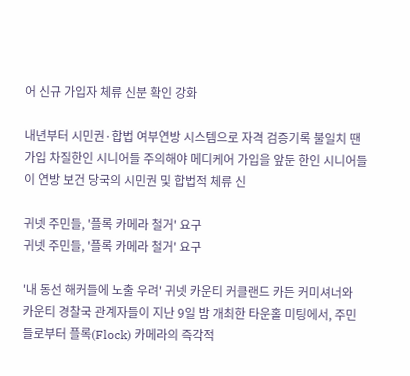어 신규 가입자 체류 신분 확인 강화

내년부터 시민권·합법 여부연방 시스템으로 자격 검증기록 불일치 땐 가입 차질한인 시니어들 주의해야 메디케어 가입을 앞둔 한인 시니어들이 연방 보건 당국의 시민권 및 합법적 체류 신

귀넷 주민들, '플록 카메라 철거' 요구
귀넷 주민들, '플록 카메라 철거' 요구

'내 동선 해커들에 노출 우려' 귀넷 카운티 커클랜드 카든 커미셔너와 카운티 경찰국 관계자들이 지난 9일 밤 개최한 타운홀 미팅에서, 주민들로부터 플록(Flock) 카메라의 즉각적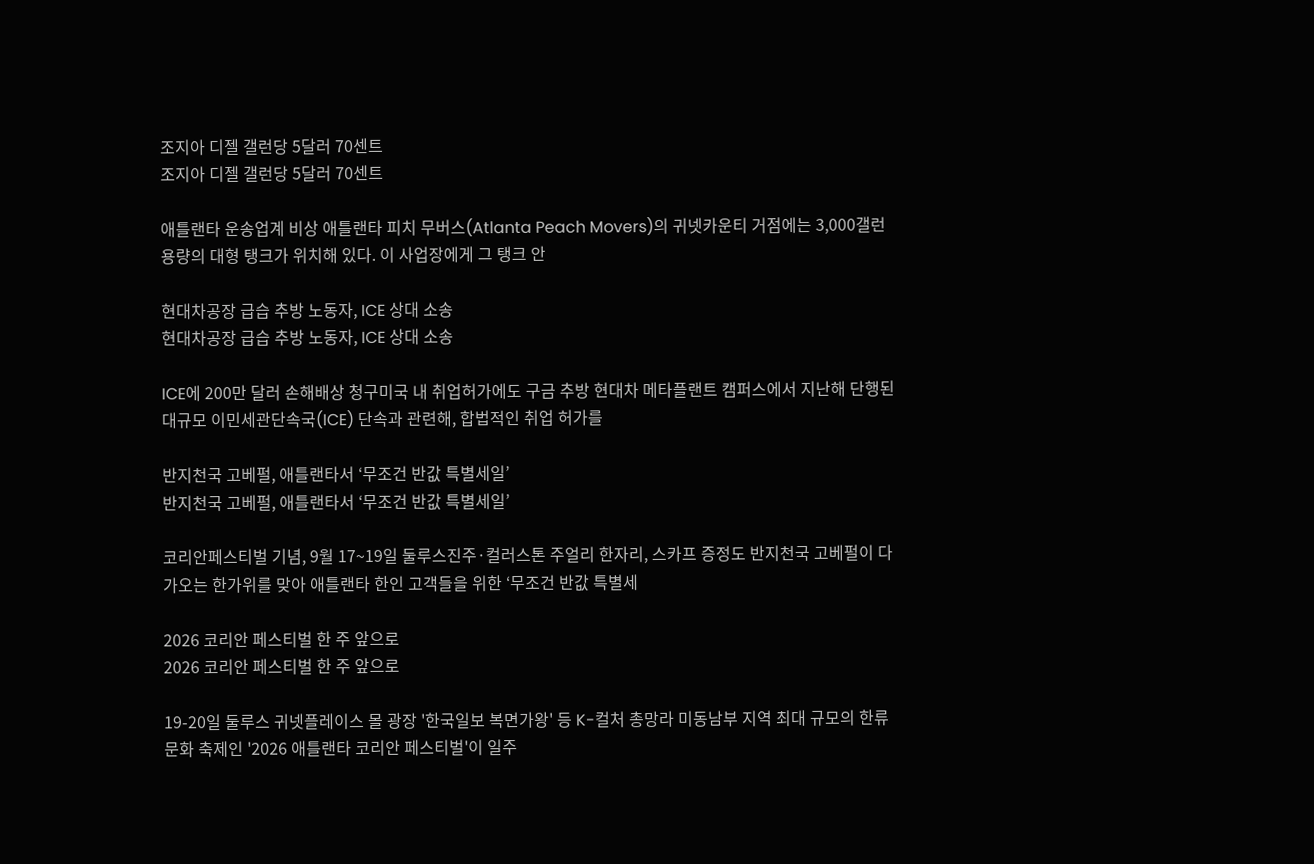조지아 디젤 갤런당 5달러 70센트
조지아 디젤 갤런당 5달러 70센트

애틀랜타 운송업계 비상 애틀랜타 피치 무버스(Atlanta Peach Movers)의 귀넷카운티 거점에는 3,000갤런 용량의 대형 탱크가 위치해 있다. 이 사업장에게 그 탱크 안

현대차공장 급습 추방 노동자, ICE 상대 소송
현대차공장 급습 추방 노동자, ICE 상대 소송

ICE에 200만 달러 손해배상 청구미국 내 취업허가에도 구금 추방 현대차 메타플랜트 캠퍼스에서 지난해 단행된 대규모 이민세관단속국(ICE) 단속과 관련해, 합법적인 취업 허가를

반지천국 고베펄, 애틀랜타서 ‘무조건 반값 특별세일’
반지천국 고베펄, 애틀랜타서 ‘무조건 반값 특별세일’

코리안페스티벌 기념, 9월 17~19일 둘루스진주·컬러스톤 주얼리 한자리, 스카프 증정도 반지천국 고베펄이 다가오는 한가위를 맞아 애틀랜타 한인 고객들을 위한 ‘무조건 반값 특별세

2026 코리안 페스티벌 한 주 앞으로
2026 코리안 페스티벌 한 주 앞으로

19-20일 둘루스 귀넷플레이스 몰 광장 '한국일보 복면가왕' 등 K-컬처 총망라 미동남부 지역 최대 규모의 한류 문화 축제인 '2026 애틀랜타 코리안 페스티벌'이 일주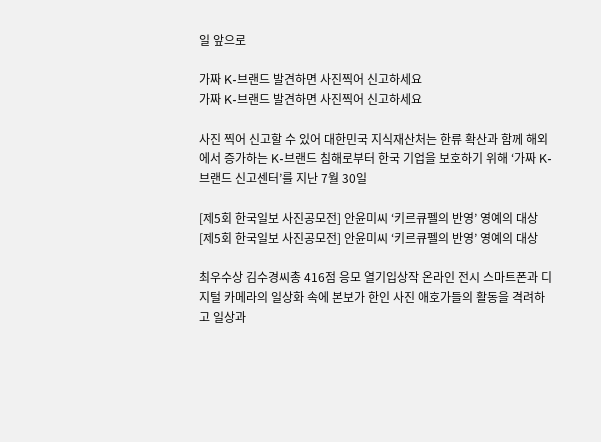일 앞으로

가짜 K-브랜드 발견하면 사진찍어 신고하세요
가짜 K-브랜드 발견하면 사진찍어 신고하세요

사진 찍어 신고할 수 있어 대한민국 지식재산처는 한류 확산과 함께 해외에서 증가하는 K-브랜드 침해로부터 한국 기업을 보호하기 위해 ‘가짜 K-브랜드 신고센터’를 지난 7월 30일

[제5회 한국일보 사진공모전] 안윤미씨 ‘키르큐펠의 반영’ 영예의 대상
[제5회 한국일보 사진공모전] 안윤미씨 ‘키르큐펠의 반영’ 영예의 대상

최우수상 김수경씨총 416점 응모 열기입상작 온라인 전시 스마트폰과 디지털 카메라의 일상화 속에 본보가 한인 사진 애호가들의 활동을 격려하고 일상과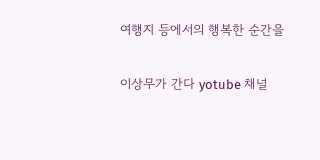여행지 등에서의 행복한 순간을

이상무가 간다 yotube 채널